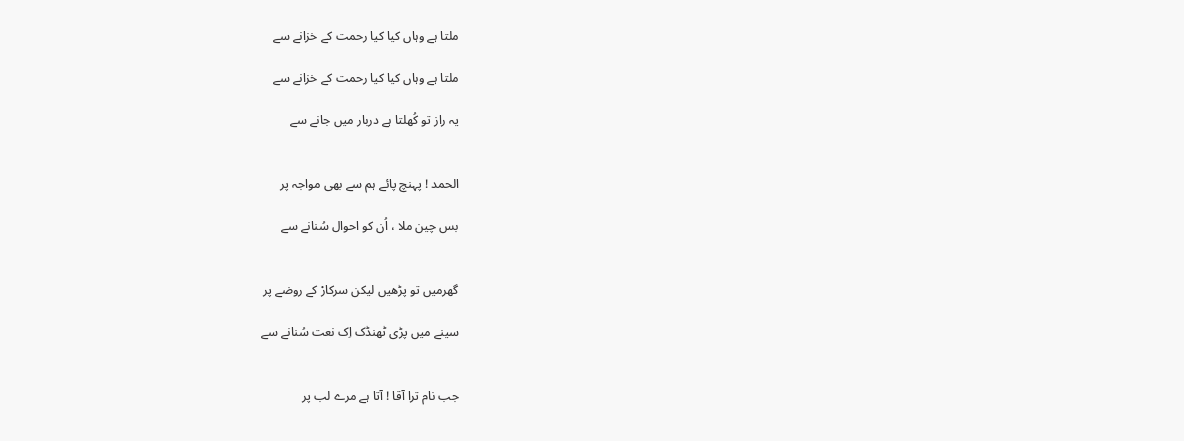ملتا ہے وہاں کیا کیا رحمت کے خزانے سے

ملتا ہے وہاں کیا کیا رحمت کے خزانے سے

یہ راز تو کُھلتا ہے دربار میں جانے سے


الحمد ! پہنچ پائے ہم سے بھی مواجہ پر

بس چین ملا ، اُن کو احوال سُنانے سے


گھرمیں تو پڑھیں لیکن سرکارْ کے روضے پر

سینے میں پڑی ٹھنڈک اِک نعت سُنانے سے


جب نام ترا آقا ! آتا ہے مرے لب پر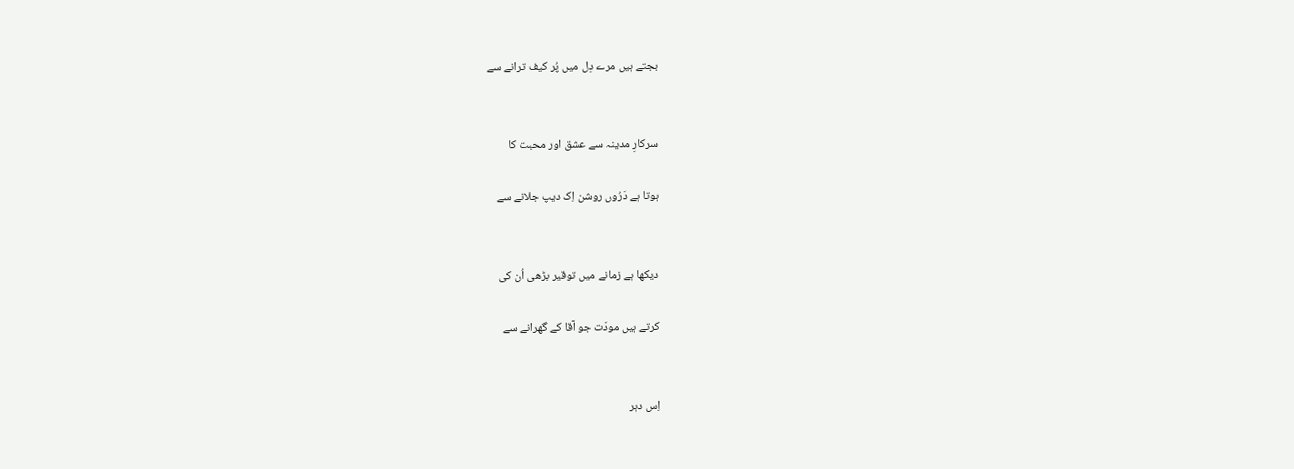بجتے ہیں مرے دِل میں پُر کیف ترانے سے


سرکارِ مدینہ سے عشق اور محبت کا

ہوتا ہے دَرُوں روشن اِک دیپ جلانے سے


دیکھا ہے زمانے میں توقیر بڑھی اُن کی

کرتے ہیں مودّت جو آقا کے گھرانے سے


اِس دہر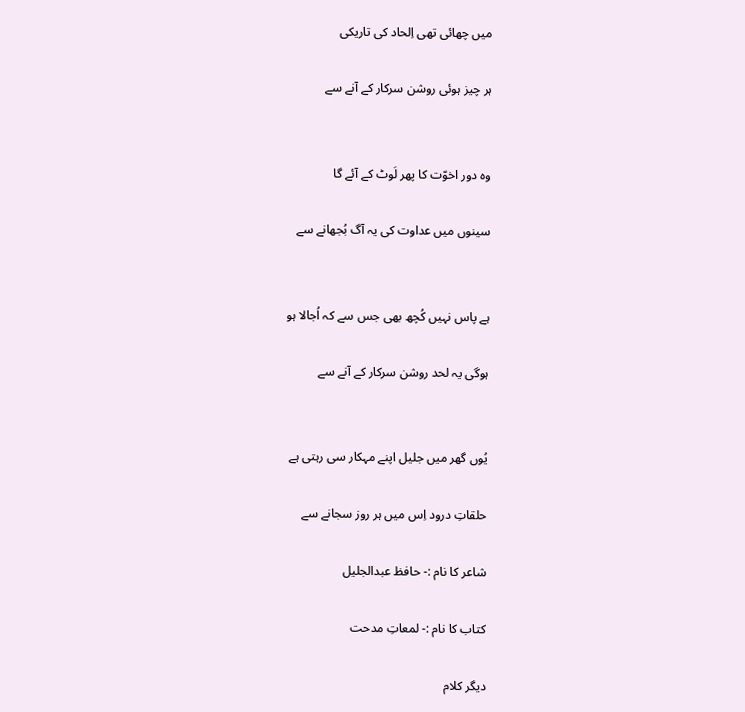میں چھائی تھی اِلحاد کی تاریکی

ہر چیز ہوئی روشن سرکار کے آنے سے


وہ دور اخوّت کا پھر لَوٹ کے آئے گا

سینوں میں عداوت کی یہ آگ بُجھانے سے


ہے پاس نہیں کُچھ بھی جس سے کہ اُجالا ہو

ہوگی یہ لحد روشن سرکار کے آنے سے


یُوں گھر میں جلیل اپنے مہکار سی رہتی ہے

حلقاتِ درود اِس میں ہر روز سجانے سے

شاعر کا نام :- حافظ عبدالجلیل

کتاب کا نام :- لمعاتِ مدحت

دیگر کلام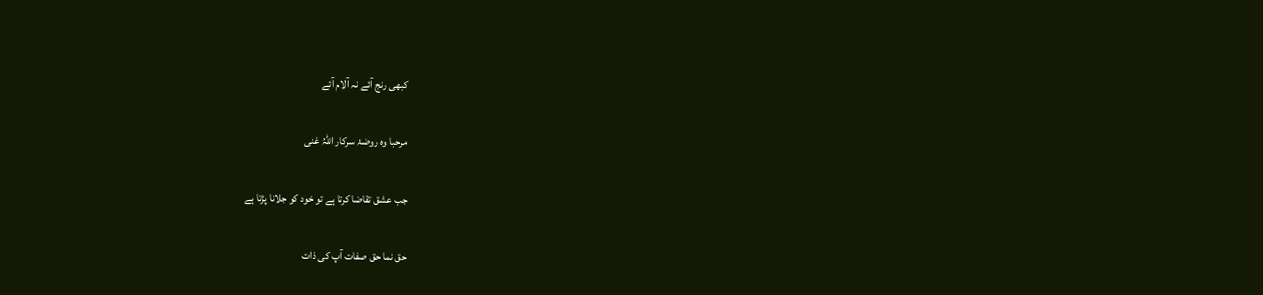کبھی رنج آئے نہ آلام آئے

مرحبا وہ روضۂ سرکار اللہُ غنی

جب عشق تقاضا کرتا ہے تو خود کو جلانا پڑتا ہے

حق نما حق صفات آپ کی ذات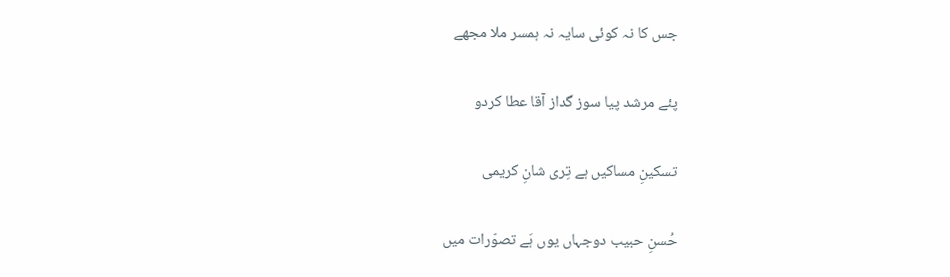جس کا نہ کوئی سایہ نہ ہمسر ملا مجھے

پئے مرشد پیا سوز گداز آقا عطا کردو

تسکینِ مساکیں ہے تِری شانِ کریمی

حُسنِ حبیب دوجہاں یوں ہَے تصوّرات میں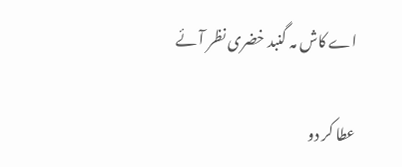اے کاش مہ گنبد خضری نظر آئے

عطا کر دو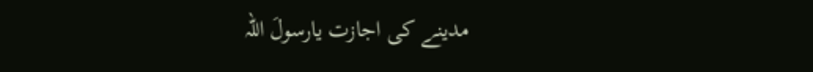مدینے کی اجازت یارسولَ اللہ